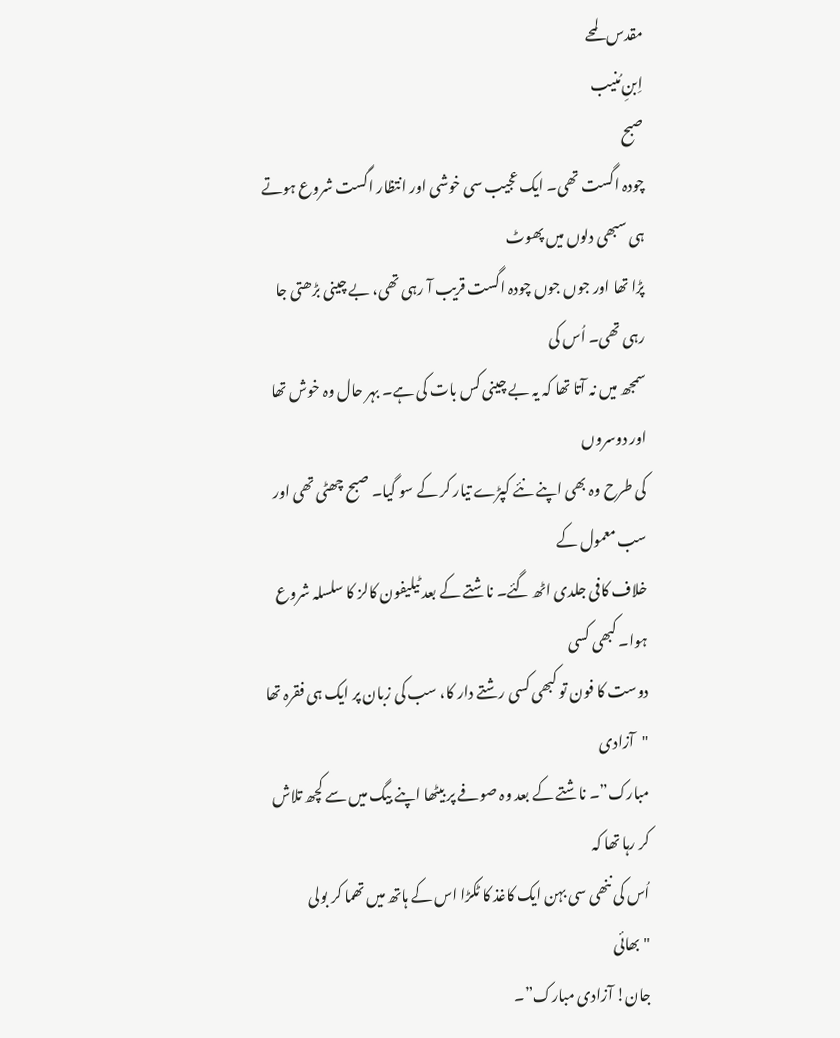مقدس لمحے
اِبنِ مُنیب
صبح
چودہ اگست تھی۔ ایک عجیب سی خوشی اور انتظار اگست شروع ہوتے ہی سبھی دلوں میں پھوٹ
پڑا تھا اور جوں جوں چودہ اگست قریب آ رہی تھی، بے چینی بڑھتی جا رہی تھی۔ اُس کی
سمجھ میں نہ آتا تھا کہ یہ بے چینی کس بات کی ہے۔ بہر حال وہ خوش تھا اور دوسروں
کی طرح وہ بھی اپنے نئے کپڑے تیار کر کے سو گیا۔ صبح چھٹی تھی اور سب معمول کے
خلاف کافی جلدی اٹھ گئے۔ ناشتے کے بعد ٹیلیفون کالز کا سلسلہ شروع ہوا۔ کبھی کسی
دوست کا فون تو کبھی کسی رشتے دار کا، سب کی زبان پر ایک ہی فقرہ تھا "آزادی
مبارک”۔ ناشتے کے بعد وہ صوفے پر بیٹھا اپنے بیگ میں سے کچھ تلاش کر رہا تھا کہ
اُس کی ننھی سی بہن ایک کاغذ کا ٹکڑا اس کے ہاتھ میں تھما کر بولی
"بھائی
جان! آزادی مبارک”۔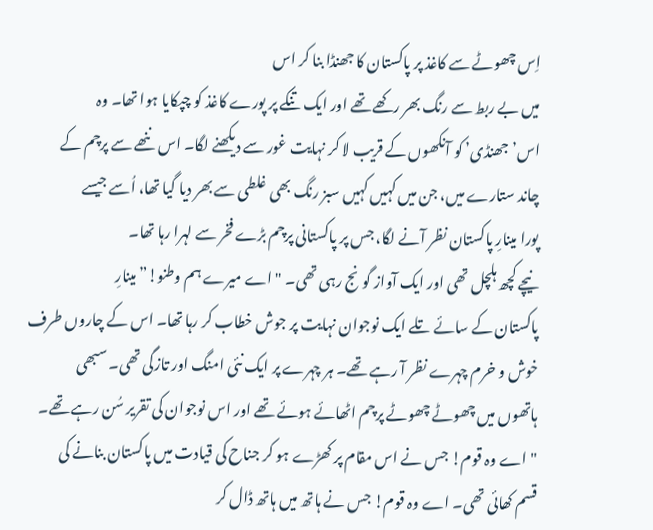اِس چھوٹے سے کاغذ پر پاکستان کا جھنڈا بنا کر اس
میں بے ربط سے رنگ بھر رکھے تھے اور ایک تنکے پر پورے کاغذ کو چپکایا ہوا تھا۔ وہ
اس’جھنڈی’ کو آنکھوں کے قریب لا کر نہایت غور سے دیکھنے لگا۔ اس ننھے سے پرچم کے
چاند ستارے میں، جن میں کہیں کہیں سبز رنگ بھی غلطی سے بھر دیا گیا تھا، اُسے جیسے
پورا مینارِ پاکستان نظر آنے لگا، جس پر پاکستانی پرچم بڑے فخر سے لہرا رہا تھا۔
نیچے کچھ ہلچل تھی اور ایک آواز گونج رہی تھی۔ "اے میرے ہم وطنو!” مینارِ
پاکستان کے سائے تلے ایک نوجوان نہایت پر جوش خطاب کر رہا تھا۔ اس کے چاروں طرف
خوش و خرم چہرے نظر آ رہے تھے۔ ہر چہرے پر ایک نئی امنگ اور تازگی تھی۔ سبھی
ہاتھوں میں چھوٹے چھوٹے پرچم اٹھائے ہوئے تھے اور اس نوجوان کی تقریر سُن رہے تھے۔
"اے وہ قوم! جس نے اس مقام پر کھڑے ہو کر جناح کی قیادت میں پاکستان بنانے کی
قسم کھائی تھی۔ اے وہ قوم! جس نے ہاتھ میں ہاتھ ڈال کر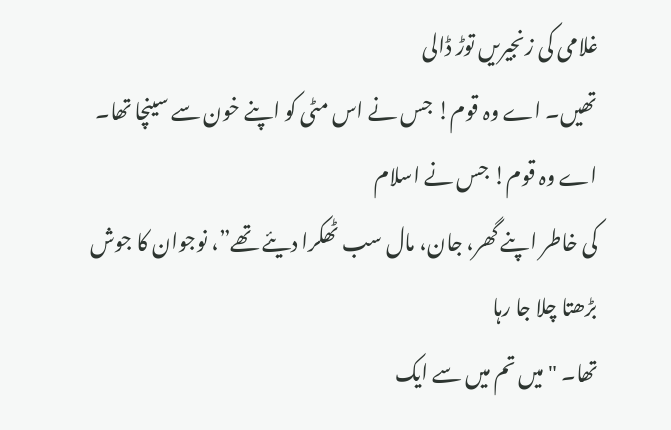غلامی کی زنجیریں توڑ ڈالی
تھیں۔ اے وہ قوم! جس نے اس مٹی کو اپنے خون سے سینچا تھا۔ اے وہ قوم! جس نے اسلام
کی خاطر اپنے گھر، جان، مال سب ٹھکرا دیئے تھے”، نوجوان کا جوش بڑھتا چلا جا رہا
تھا۔ "میں تم میں سے ایک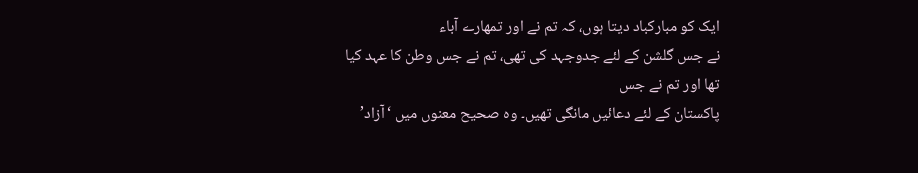ایک کو مبارکباد دیتا ہوں، کہ تم نے اور تمھارے آباء
نے جس گلشن کے لئے جدوجہد کی تھی، تم نے جس وطن کا عہد کیا تھا اور تم نے جس
پاکستان کے لئے دعائیں مانگی تھیں۔ وہ صحیح معنوں میں ‘آزاد’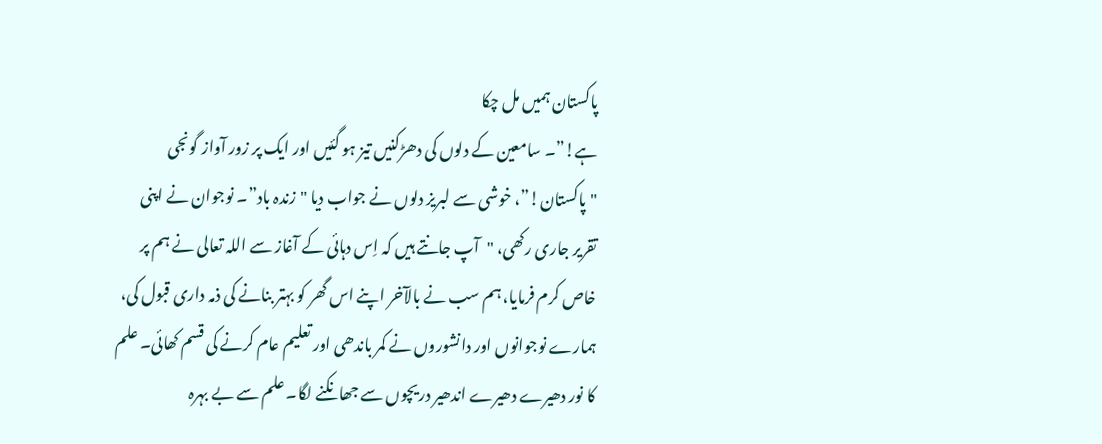پاکستان ہمیں مل چکا
ہے!”۔ سامعین کے دلوں کی دھڑکنیں تیز ہو گئیں اور ایک پر زور آواز گونجی
"پاکستان!”، خوشی سے لبریز دلوں نے جواب دیا "زندہ باد”۔ نوجوان نے اپنی
تقریر جاری رکھی، "آپ جانتے ہیں کہ اِس دہائی کے آغاز سے اللہ تعالی نے ہم پر
خاص کرم فرمایا، ہم سب نے بالآخر اپنے اس گھر کو بہتر بنانے کی ذمہ داری قبول کی،
ہمارے نوجوانوں اور دانشوروں نے کمر باندھی اور تعلیم عام کرنے کی قسم کھائی۔ علم
کا نور دھیرے دھیرے اندھیر دریچوں سے جھانکنے لگا۔ علم سے بے بہرہ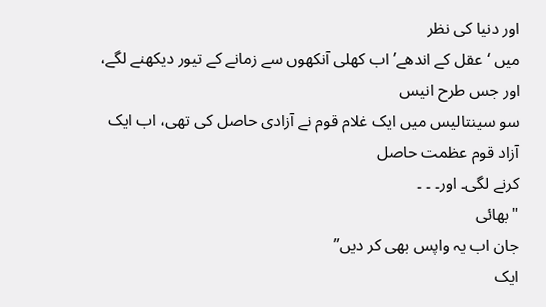اور دنیا کی نظر
میں ‘عقل کے اندھے’ اب کھلی آنکھوں سے زمانے کے تیور دیکھنے لگے، اور جس طرح انیس
سو سینتالیس میں ایک غلام قوم نے آزادی حاصل کی تھی، اب ایک آزاد قوم عظمت حاصل
کرنے لگی۔ اور۔ ۔ ۔
"بھائی
جان اب یہ واپس بھی کر دیں”
ایک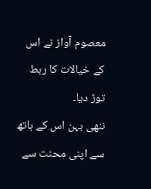معصوم آواز نے اس کے خیالات کا ربط توڑ دیا۔
ننھی بہن اس کے ہاتھ سے اپنی محنت سے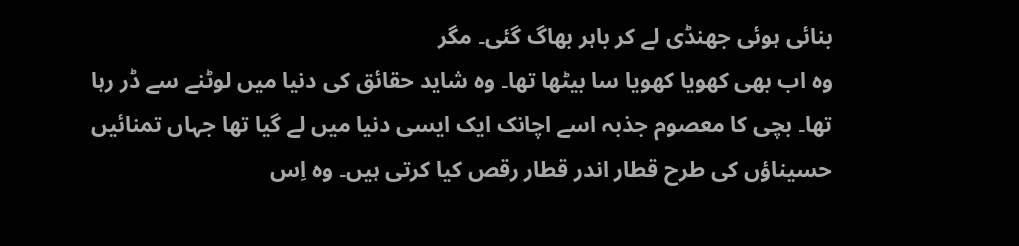بنائی ہوئی جھنڈی لے کر باہر بھاگ گئی۔ مگر
وہ اب بھی کھویا کھویا سا بیٹھا تھا۔ وہ شاید حقائق کی دنیا میں لوٹنے سے ڈر رہا
تھا۔ بچی کا معصوم جذبہ اسے اچانک ایک ایسی دنیا میں لے گیا تھا جہاں تمنائیں
حسیناؤں کی طرح قطار اندر قطار رقص کیا کرتی ہیں۔ وہ اِس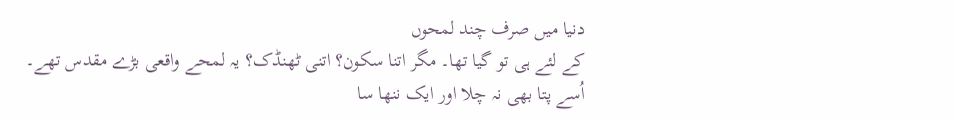دنیا میں صرف چند لمحوں
کے لئے ہی تو گیا تھا۔ مگر اتنا سکون؟ اتنی ٹھنڈک؟ یہ لمحے واقعی بڑے مقدس تھے۔
اُسے پتا بھی نہ چلا اور ایک ننھا سا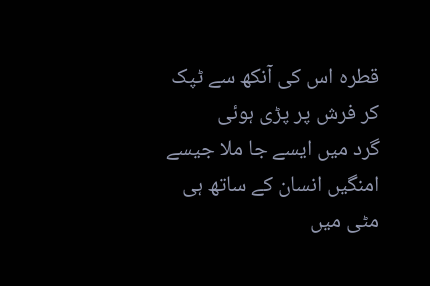قطرہ اس کی آنکھ سے ٹپک کر فرش پر پڑی ہوئی
گرد میں ایسے جا ملا جیسے امنگیں انسان کے ساتھ ہی مٹی میں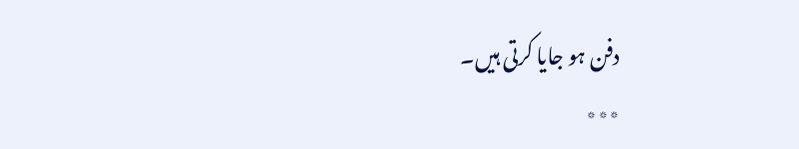دفن ہو جایا کرتی ہیں۔
٭٭٭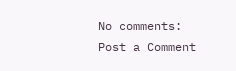No comments:
Post a Comment